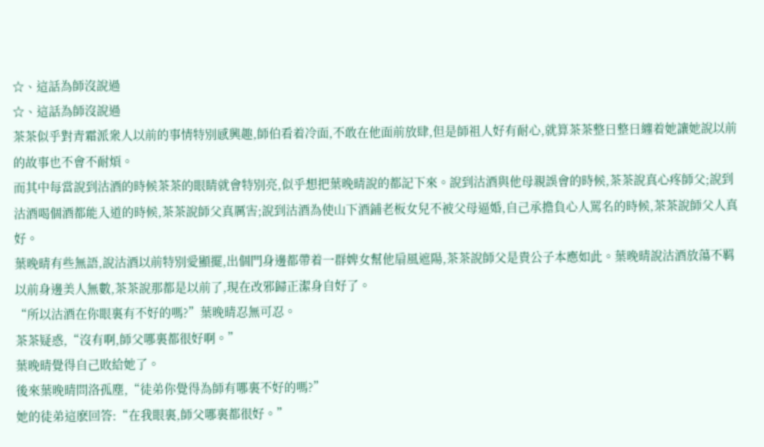☆、這話為師沒說過
☆、這話為師沒說過
茶茶似乎對青霜派衆人以前的事情特別感興趣,師伯看着冷面,不敢在他面前放肆,但是師祖人好有耐心,就算茶茶整日整日纏着她讓她說以前的故事也不會不耐煩。
而其中每當說到沽酒的時候茶茶的眼睛就會特別亮,似乎想把葉晚晴說的都記下來。說到沽酒與他母親誤會的時候,茶茶說真心疼師父;說到沽酒喝個酒都能入道的時候,茶茶說師父真厲害;說到沽酒為使山下酒鋪老板女兒不被父母逼婚,自己承擔負心人罵名的時候,茶茶說師父人真好。
葉晚晴有些無語,說沽酒以前特別愛顯擺,出個門身邊都帶着一群婢女幫他扇風遮陽,茶茶說師父是貴公子本應如此。葉晚晴說沽酒放蕩不羁以前身邊美人無數,茶茶說那都是以前了,現在改邪歸正潔身自好了。
“所以沽酒在你眼裏有不好的嗎?”葉晚晴忍無可忍。
茶茶疑惑,“沒有啊,師父哪裏都很好啊。”
葉晚晴覺得自己敗給她了。
後來葉晚晴問洛孤塵,“徒弟你覺得為師有哪裏不好的嗎?”
她的徒弟這麽回答:“在我眼裏,師父哪裏都很好。”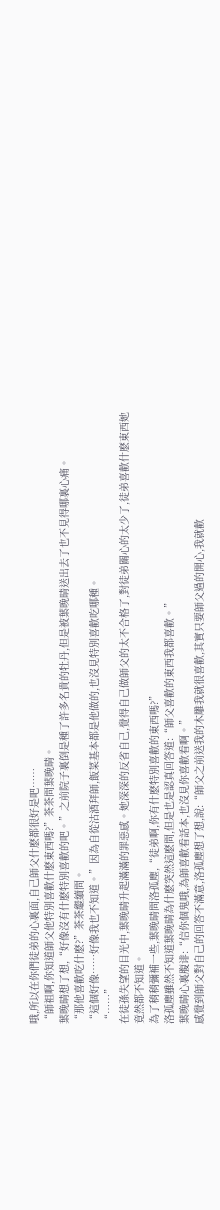哦,所以在你們徒弟的心裏面,自己師父什麽都很好是吧……
“師祖啊,你知道師父他特別喜歡什麽東西嗎?”茶茶問葉晚晴。
葉晚晴想了想,“好像沒有什麽特別喜歡的吧。”之前院子裏倒是種了許多名貴的牡丹,但是被葉晚晴送出去了也不見得哪裏心痛。
“那他喜歡吃什麽?”茶茶繼續問。
“這個好像……好像我也不知道。”因為自從沽酒拜師,飯菜基本都是他做的,也沒見特別喜歡吃哪種。
“……”
在徒孫失望的目光中,葉晚晴升起滿滿的罪惡感。她深深的反省自己,覺得自己做師父的太不合格了,對徒弟關心的太少了,徒弟喜歡什麽東西她竟然都不知道。
為了稍稍彌補一些,葉晚晴問洛孤塵,“徒弟啊,你有什麽特別喜歡的東西嗎?”
洛孤塵雖然不知道葉晚晴為什麽突然這麽問,但是也是認真回答道:“師父喜歡的東西我都喜歡。”
葉晚晴心裏腹诽:“信你個鬼哦,為師喜歡看話本,也沒見你喜歡看啊。”
感覺到師父對自己的回答不滿意,洛孤塵想了想,說:“師父之前送我的木雕我就很喜歡,其實只要師父過的開心,我就歡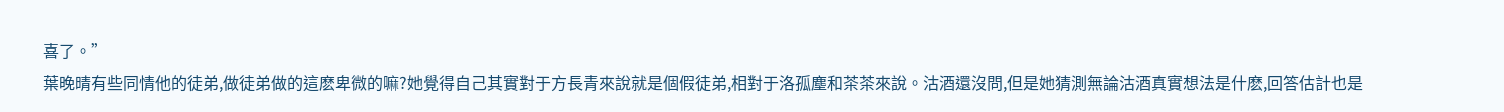喜了。”
葉晚晴有些同情他的徒弟,做徒弟做的這麽卑微的嘛?她覺得自己其實對于方長青來說就是個假徒弟,相對于洛孤塵和茶茶來說。沽酒還沒問,但是她猜測無論沽酒真實想法是什麽,回答估計也是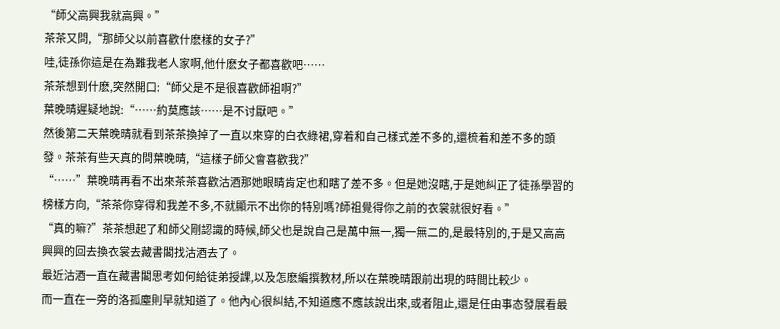“師父高興我就高興。”
茶茶又問,“那師父以前喜歡什麽樣的女子?”
哇,徒孫你這是在為難我老人家啊,他什麽女子都喜歡吧……
茶茶想到什麽,突然開口:“師父是不是很喜歡師祖啊?”
葉晚晴遲疑地說:“……約莫應該……是不讨厭吧。”
然後第二天葉晚晴就看到茶茶換掉了一直以來穿的白衣綠裙,穿着和自己樣式差不多的,還梳着和差不多的頭發。茶茶有些天真的問葉晚晴,“這樣子師父會喜歡我?”
“……”葉晚晴再看不出來茶茶喜歡沽酒那她眼睛肯定也和瞎了差不多。但是她沒瞎,于是她糾正了徒孫學習的榜樣方向,“茶茶你穿得和我差不多,不就顯示不出你的特別嗎?師祖覺得你之前的衣裳就很好看。”
“真的嘛?”茶茶想起了和師父剛認識的時候,師父也是說自己是萬中無一,獨一無二的,是最特別的,于是又高高興興的回去換衣裳去藏書閣找沽酒去了。
最近沽酒一直在藏書閣思考如何給徒弟授課,以及怎麽編撰教材,所以在葉晚晴跟前出現的時間比較少。
而一直在一旁的洛孤塵則早就知道了。他內心很糾結,不知道應不應該說出來,或者阻止,還是任由事态發展看最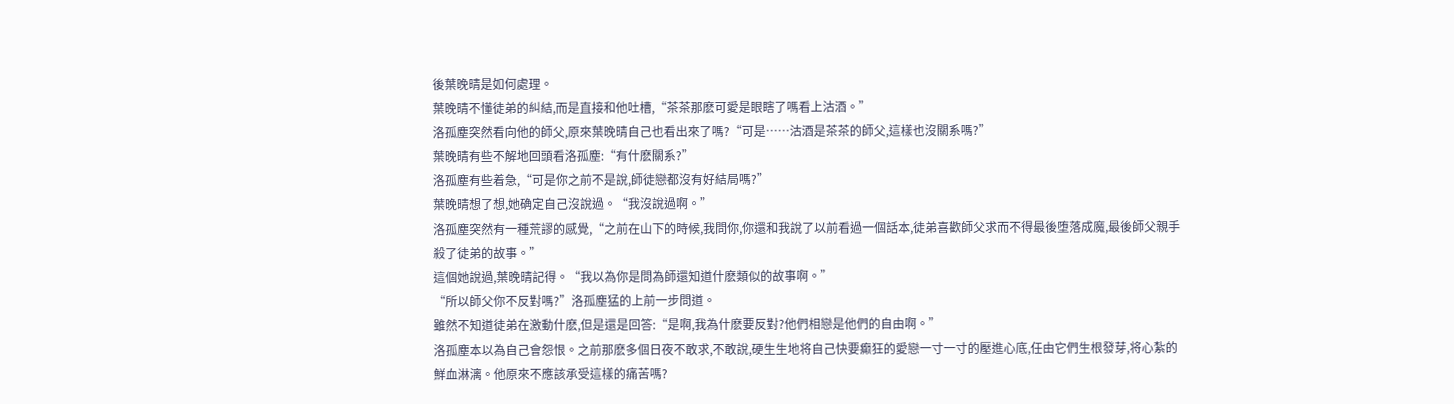後葉晚晴是如何處理。
葉晚晴不懂徒弟的糾結,而是直接和他吐槽,“茶茶那麽可愛是眼瞎了嗎看上沽酒。”
洛孤塵突然看向他的師父,原來葉晚晴自己也看出來了嗎?“可是……沽酒是茶茶的師父,這樣也沒關系嗎?”
葉晚晴有些不解地回頭看洛孤塵:“有什麽關系?”
洛孤塵有些着急,“可是你之前不是說,師徒戀都沒有好結局嗎?”
葉晚晴想了想,她确定自己沒說過。“我沒說過啊。”
洛孤塵突然有一種荒謬的感覺,“之前在山下的時候,我問你,你還和我說了以前看過一個話本,徒弟喜歡師父求而不得最後堕落成魔,最後師父親手殺了徒弟的故事。”
這個她說過,葉晚晴記得。“我以為你是問為師還知道什麽類似的故事啊。”
“所以師父你不反對嗎?”洛孤塵猛的上前一步問道。
雖然不知道徒弟在激動什麽,但是還是回答:“是啊,我為什麽要反對?他們相戀是他們的自由啊。”
洛孤塵本以為自己會怨恨。之前那麽多個日夜不敢求,不敢說,硬生生地将自己快要癫狂的愛戀一寸一寸的壓進心底,任由它們生根發芽,将心紮的鮮血淋漓。他原來不應該承受這樣的痛苦嗎?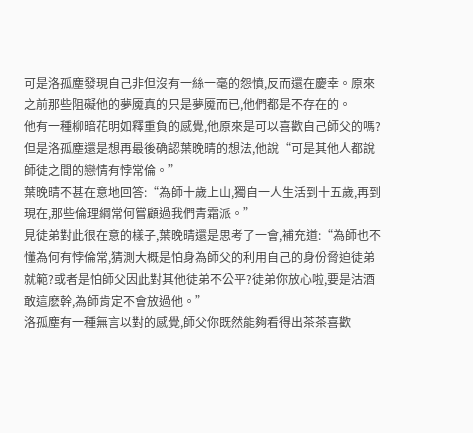可是洛孤塵發現自己非但沒有一絲一毫的怨憤,反而還在慶幸。原來之前那些阻礙他的夢魇真的只是夢魇而已,他們都是不存在的。
他有一種柳暗花明如釋重負的感覺,他原來是可以喜歡自己師父的嗎?
但是洛孤塵還是想再最後确認葉晚晴的想法,他說“可是其他人都說師徒之間的戀情有悖常倫。”
葉晚晴不甚在意地回答:“為師十歲上山,獨自一人生活到十五歲,再到現在,那些倫理綱常何嘗顧過我們青霜派。”
見徒弟對此很在意的樣子,葉晚晴還是思考了一會,補充道:“為師也不懂為何有悖倫常,猜測大概是怕身為師父的利用自己的身份脅迫徒弟就範?或者是怕師父因此對其他徒弟不公平?徒弟你放心啦,要是沽酒敢這麽幹,為師肯定不會放過他。”
洛孤塵有一種無言以對的感覺,師父你既然能夠看得出茶茶喜歡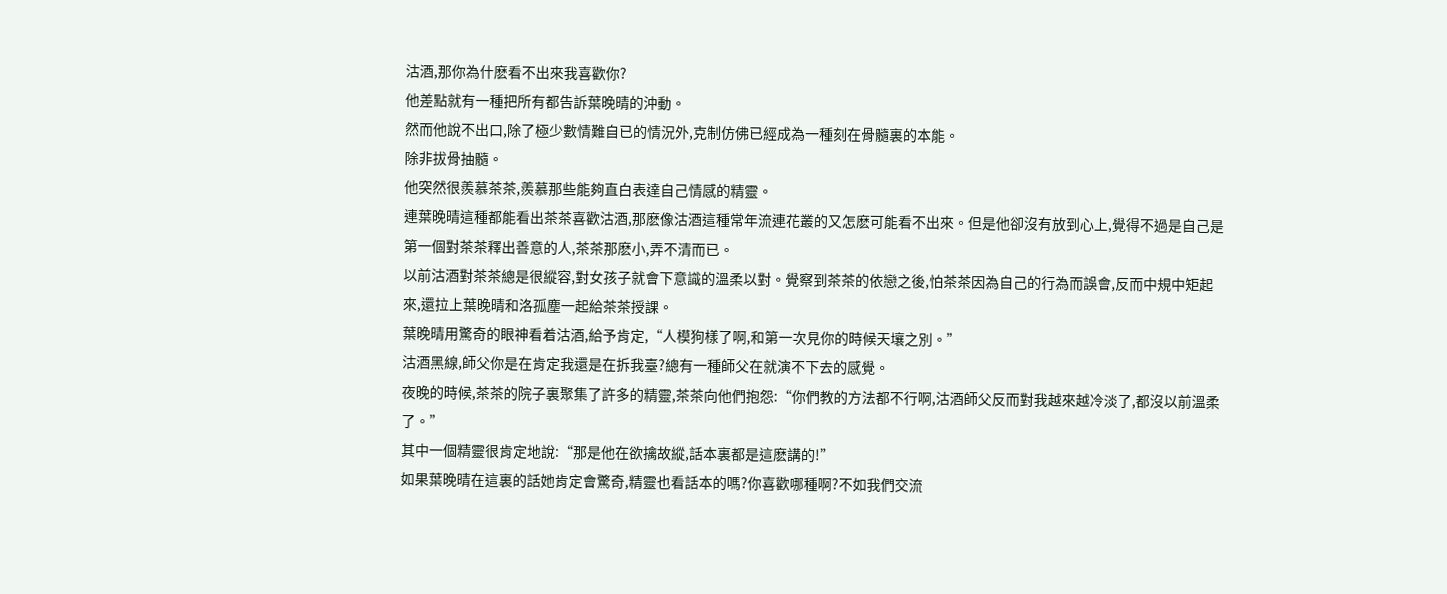沽酒,那你為什麽看不出來我喜歡你?
他差點就有一種把所有都告訴葉晚晴的沖動。
然而他說不出口,除了極少數情難自已的情況外,克制仿佛已經成為一種刻在骨髓裏的本能。
除非拔骨抽髓。
他突然很羨慕茶茶,羨慕那些能夠直白表達自己情感的精靈。
連葉晚晴這種都能看出茶茶喜歡沽酒,那麽像沽酒這種常年流連花叢的又怎麽可能看不出來。但是他卻沒有放到心上,覺得不過是自己是第一個對茶茶釋出善意的人,茶茶那麽小,弄不清而已。
以前沽酒對茶茶總是很縱容,對女孩子就會下意識的溫柔以對。覺察到茶茶的依戀之後,怕茶茶因為自己的行為而誤會,反而中規中矩起來,還拉上葉晚晴和洛孤塵一起給茶茶授課。
葉晚晴用驚奇的眼神看着沽酒,給予肯定,“人模狗樣了啊,和第一次見你的時候天壤之別。”
沽酒黑線,師父你是在肯定我還是在拆我臺?總有一種師父在就演不下去的感覺。
夜晚的時候,茶茶的院子裏聚集了許多的精靈,茶茶向他們抱怨:“你們教的方法都不行啊,沽酒師父反而對我越來越冷淡了,都沒以前溫柔了。”
其中一個精靈很肯定地說:“那是他在欲擒故縱,話本裏都是這麽講的!”
如果葉晚晴在這裏的話她肯定會驚奇,精靈也看話本的嗎?你喜歡哪種啊?不如我們交流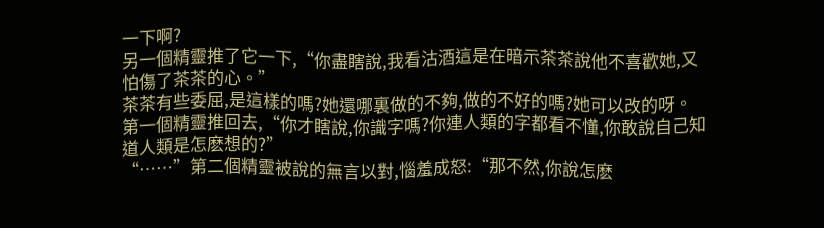一下啊?
另一個精靈推了它一下,“你盡瞎說,我看沽酒這是在暗示茶茶說他不喜歡她,又怕傷了茶茶的心。”
茶茶有些委屈,是這樣的嗎?她還哪裏做的不夠,做的不好的嗎?她可以改的呀。
第一個精靈推回去,“你才瞎說,你識字嗎?你連人類的字都看不懂,你敢說自己知道人類是怎麽想的?”
“……”第二個精靈被說的無言以對,惱羞成怒:“那不然,你說怎麽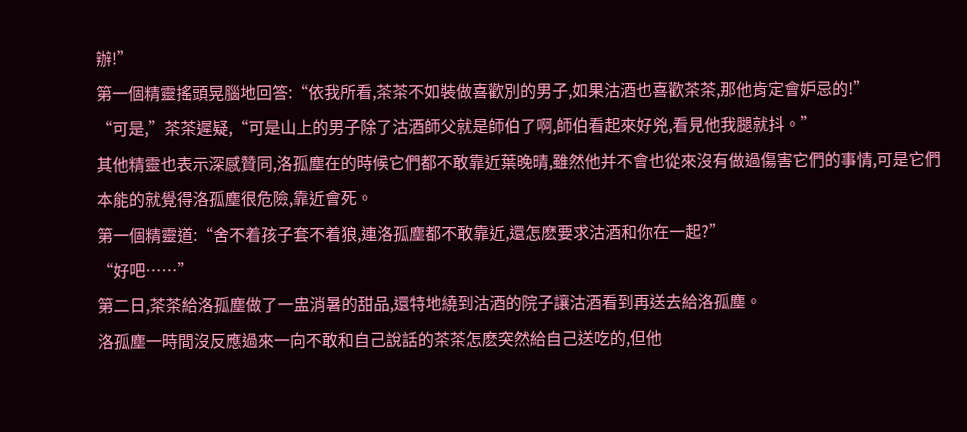辦!”
第一個精靈搖頭晃腦地回答:“依我所看,茶茶不如裝做喜歡別的男子,如果沽酒也喜歡茶茶,那他肯定會妒忌的!”
“可是,”茶茶遲疑,“可是山上的男子除了沽酒師父就是師伯了啊,師伯看起來好兇,看見他我腿就抖。”
其他精靈也表示深感贊同,洛孤塵在的時候它們都不敢靠近葉晚晴,雖然他并不會也從來沒有做過傷害它們的事情,可是它們本能的就覺得洛孤塵很危險,靠近會死。
第一個精靈道:“舍不着孩子套不着狼,連洛孤塵都不敢靠近,還怎麽要求沽酒和你在一起?”
“好吧……”
第二日,茶茶給洛孤塵做了一盅消暑的甜品,還特地繞到沽酒的院子讓沽酒看到再送去給洛孤塵。
洛孤塵一時間沒反應過來一向不敢和自己說話的茶茶怎麽突然給自己送吃的,但他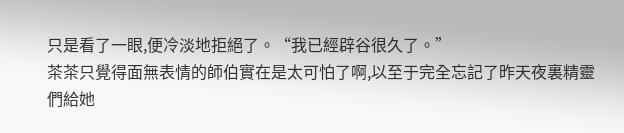只是看了一眼,便冷淡地拒絕了。“我已經辟谷很久了。”
茶茶只覺得面無表情的師伯實在是太可怕了啊,以至于完全忘記了昨天夜裏精靈們給她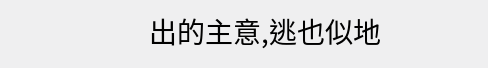出的主意,逃也似地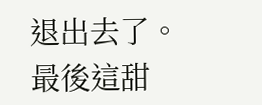退出去了。
最後這甜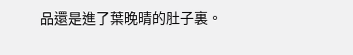品還是進了葉晚晴的肚子裏。